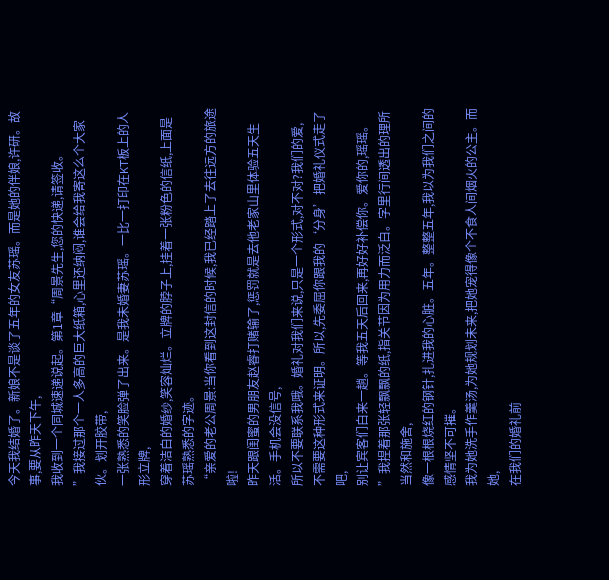今天我结婚了。新娘不是谈了五年的女友苏瑶。而是她的伴娘,许研。故事,要从昨天下午,
我收到一个同城速递说起。第1章“周景先生,您的快递,请签收。
”我接过那个一人多高的巨大纸箱,心里还纳闷,谁会给我寄这么个大家伙。划开胶带,
一张熟悉的笑脸弹了出来。是我未婚妻苏瑶。一比一打印在KT板上的人形立牌,
穿着洁白的婚纱,笑容灿烂。立牌的脖子上,挂着一张粉色的信纸,上面是苏瑶熟悉的字迹。
“亲爱的老公周景:当你看到这封信的时候,我已经踏上了去往远方的旅途啦!
昨天跟闺蜜的男朋友赵睿打赌输了,惩罚就是去他老家山里体验五天生活。手机会没信号,
所以不要联系我哦。婚礼对我们来说,只是一个形式,对不对?我们的爱,
不需要这种形式来证明。所以,先委屈你跟我的‘分身’把婚礼仪式走了吧,
别让宾客们白来一趟。等我五天后回来,再好好补偿你。爱你的,瑶瑶。
”我捏着那张轻飘飘的纸,指关节因为用力而泛白。字里行间透出的理所当然和施舍,
像一根根烧红的钢针,扎进我的心脏。五年。整整五年,我以为我们之间的感情坚不可摧。
我为她洗手作羹汤,为她规划未来,把她宠得像个不食人间烟火的公主。而她,
在我们的婚礼前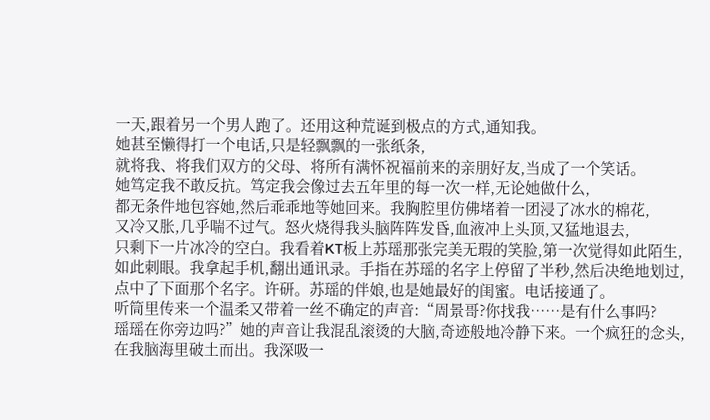一天,跟着另一个男人跑了。还用这种荒诞到极点的方式,通知我。
她甚至懒得打一个电话,只是轻飘飘的一张纸条,
就将我、将我们双方的父母、将所有满怀祝福前来的亲朋好友,当成了一个笑话。
她笃定我不敢反抗。笃定我会像过去五年里的每一次一样,无论她做什么,
都无条件地包容她,然后乖乖地等她回来。我胸腔里仿佛堵着一团浸了冰水的棉花,
又冷又胀,几乎喘不过气。怒火烧得我头脑阵阵发昏,血液冲上头顶,又猛地退去,
只剩下一片冰冷的空白。我看着KT板上苏瑶那张完美无瑕的笑脸,第一次觉得如此陌生,
如此刺眼。我拿起手机,翻出通讯录。手指在苏瑶的名字上停留了半秒,然后决绝地划过,
点中了下面那个名字。许研。苏瑶的伴娘,也是她最好的闺蜜。电话接通了。
听筒里传来一个温柔又带着一丝不确定的声音:“周景哥?你找我……是有什么事吗?
瑶瑶在你旁边吗?”她的声音让我混乱滚烫的大脑,奇迹般地冷静下来。一个疯狂的念头,
在我脑海里破土而出。我深吸一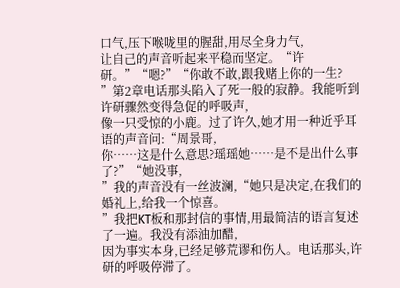口气,压下喉咙里的腥甜,用尽全身力气,
让自己的声音听起来平稳而坚定。“许研。”“嗯?”“你敢不敢,跟我赌上你的一生?
”第2章电话那头陷入了死一般的寂静。我能听到许研骤然变得急促的呼吸声,
像一只受惊的小鹿。过了许久,她才用一种近乎耳语的声音问:“周景哥,
你……这是什么意思?瑶瑶她……是不是出什么事了?”“她没事,
”我的声音没有一丝波澜,“她只是决定,在我们的婚礼上,给我一个惊喜。
”我把KT板和那封信的事情,用最简洁的语言复述了一遍。我没有添油加醋,
因为事实本身,已经足够荒谬和伤人。电话那头,许研的呼吸停滞了。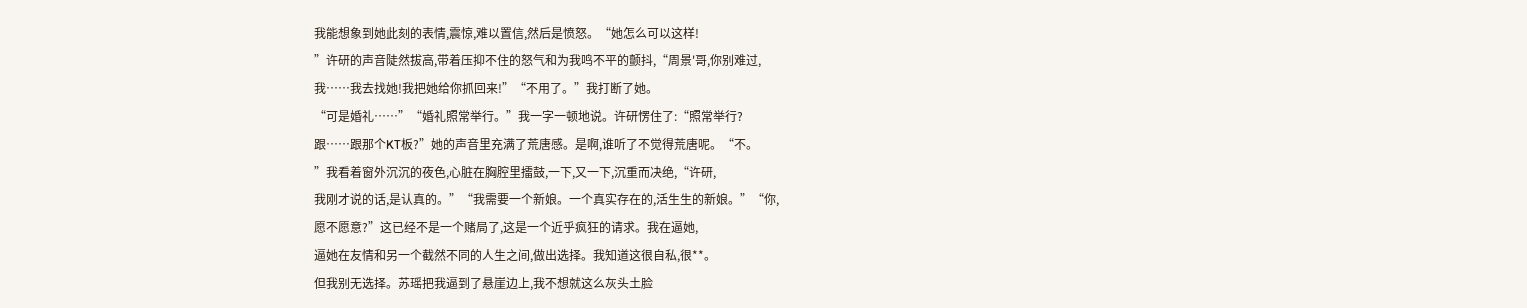我能想象到她此刻的表情,震惊,难以置信,然后是愤怒。“她怎么可以这样!
”许研的声音陡然拔高,带着压抑不住的怒气和为我鸣不平的颤抖,“周景'哥,你别难过,
我……我去找她!我把她给你抓回来!”“不用了。”我打断了她。
“可是婚礼……”“婚礼照常举行。”我一字一顿地说。许研愣住了:“照常举行?
跟……跟那个KT板?”她的声音里充满了荒唐感。是啊,谁听了不觉得荒唐呢。“不。
”我看着窗外沉沉的夜色,心脏在胸腔里擂鼓,一下,又一下,沉重而决绝,“许研,
我刚才说的话,是认真的。”“我需要一个新娘。一个真实存在的,活生生的新娘。”“你,
愿不愿意?”这已经不是一个赌局了,这是一个近乎疯狂的请求。我在逼她,
逼她在友情和另一个截然不同的人生之间,做出选择。我知道这很自私,很**。
但我别无选择。苏瑶把我逼到了悬崖边上,我不想就这么灰头土脸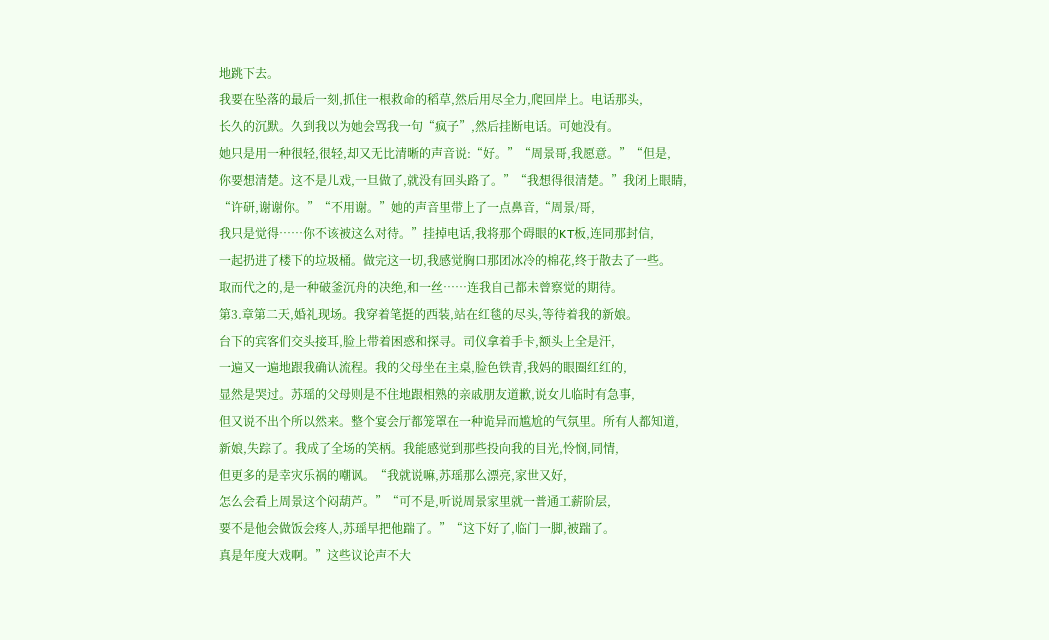地跳下去。
我要在坠落的最后一刻,抓住一根救命的稻草,然后用尽全力,爬回岸上。电话那头,
长久的沉默。久到我以为她会骂我一句“疯子”,然后挂断电话。可她没有。
她只是用一种很轻,很轻,却又无比清晰的声音说:“好。”“周景哥,我愿意。”“但是,
你要想清楚。这不是儿戏,一旦做了,就没有回头路了。”“我想得很清楚。”我闭上眼睛,
“许研,谢谢你。”“不用谢。”她的声音里带上了一点鼻音,“周景/哥,
我只是觉得……你不该被这么对待。”挂掉电话,我将那个碍眼的KT板,连同那封信,
一起扔进了楼下的垃圾桶。做完这一切,我感觉胸口那团冰冷的棉花,终于散去了一些。
取而代之的,是一种破釜沉舟的决绝,和一丝……连我自己都未曾察觉的期待。
第3.章第二天,婚礼现场。我穿着笔挺的西装,站在红毯的尽头,等待着我的新娘。
台下的宾客们交头接耳,脸上带着困惑和探寻。司仪拿着手卡,额头上全是汗,
一遍又一遍地跟我确认流程。我的父母坐在主桌,脸色铁青,我妈的眼圈红红的,
显然是哭过。苏瑶的父母则是不住地跟相熟的亲戚朋友道歉,说女儿临时有急事,
但又说不出个所以然来。整个宴会厅都笼罩在一种诡异而尴尬的气氛里。所有人都知道,
新娘,失踪了。我成了全场的笑柄。我能感觉到那些投向我的目光,怜悯,同情,
但更多的是幸灾乐祸的嘲讽。“我就说嘛,苏瑶那么漂亮,家世又好,
怎么会看上周景这个闷葫芦。”“可不是,听说周景家里就一普通工薪阶层,
要不是他会做饭会疼人,苏瑶早把他踹了。”“这下好了,临门一脚,被踹了。
真是年度大戏啊。”这些议论声不大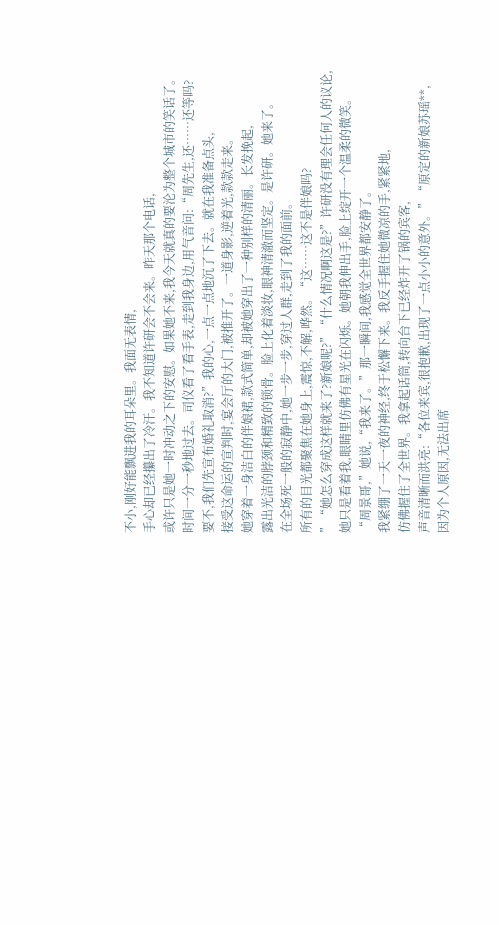不小,刚好能飘进我的耳朵里。我面无表情,
手心却已经攥出了冷汗。我不知道许研会不会来。昨天那个电话,
或许只是她一时冲动之下的安慰。如果她不来,我今天就真的要沦为整个城市的笑话了。
时间一分一秒地过去。司仪看了看手表,走到我身边,用气音问:“周先生,还……还等吗?
要不,我们先宣布婚礼取消?”我的心,一点一点地沉了下去。就在我准备点头,
接受这命运的宣判时,宴会厅的大门,被推开了。一道身影,逆着光,款款走来。
她穿着一身洁白的伴娘裙,款式简单,却被她穿出了一种别样的清丽。长发挽起,
露出光洁的脖颈和精致的锁骨。脸上化着淡妆,眼神清澈而坚定。是许研。她来了。
在全场死一般的寂静中,她一步一步,穿过人群,走到了我的面前。
所有的目光都聚焦在她身上,震惊,不解,哗然。“这……这不是伴娘吗?
”“她怎么穿成这样就来了?新娘呢?”“什么情况啊这是?”许研没有理会任何人的议论,
她只是看着我,眼睛里仿佛有星光在闪烁。她朝我伸出手,脸上绽开一个温柔的微笑。
“周景哥,”她说,“我来了。”那一瞬间,我感觉全世界都安静了。
我紧绷了一天一夜的神经,终于松懈下来。我反手握住她微凉的手,紧紧地,
仿佛握住了全世界。我拿起话筒,转向台下已经炸开了锅的宾客,
声音清晰而洪亮:“各位来宾,很抱歉,出现了一点小小的意外。”“原定的新娘苏瑶**,
因为个人原因,无法出席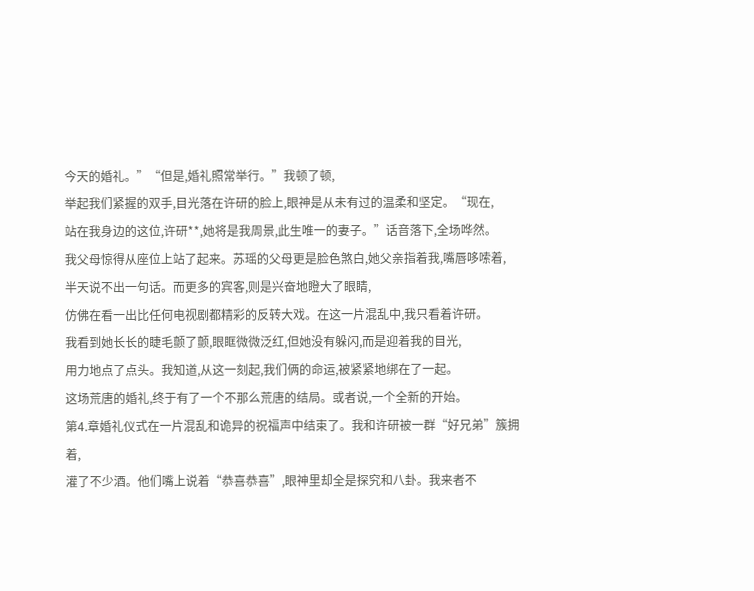今天的婚礼。”“但是,婚礼照常举行。”我顿了顿,
举起我们紧握的双手,目光落在许研的脸上,眼神是从未有过的温柔和坚定。“现在,
站在我身边的这位,许研**,她将是我周景,此生唯一的妻子。”话音落下,全场哗然。
我父母惊得从座位上站了起来。苏瑶的父母更是脸色煞白,她父亲指着我,嘴唇哆嗦着,
半天说不出一句话。而更多的宾客,则是兴奋地瞪大了眼睛,
仿佛在看一出比任何电视剧都精彩的反转大戏。在这一片混乱中,我只看着许研。
我看到她长长的睫毛颤了颤,眼眶微微泛红,但她没有躲闪,而是迎着我的目光,
用力地点了点头。我知道,从这一刻起,我们俩的命运,被紧紧地绑在了一起。
这场荒唐的婚礼,终于有了一个不那么荒唐的结局。或者说,一个全新的开始。
第4.章婚礼仪式在一片混乱和诡异的祝福声中结束了。我和许研被一群“好兄弟”簇拥着,
灌了不少酒。他们嘴上说着“恭喜恭喜”,眼神里却全是探究和八卦。我来者不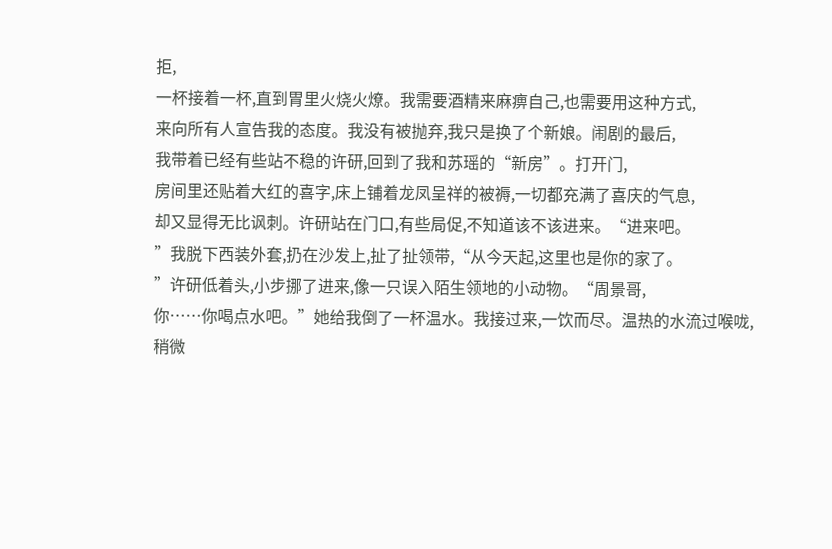拒,
一杯接着一杯,直到胃里火烧火燎。我需要酒精来麻痹自己,也需要用这种方式,
来向所有人宣告我的态度。我没有被抛弃,我只是换了个新娘。闹剧的最后,
我带着已经有些站不稳的许研,回到了我和苏瑶的“新房”。打开门,
房间里还贴着大红的喜字,床上铺着龙凤呈祥的被褥,一切都充满了喜庆的气息,
却又显得无比讽刺。许研站在门口,有些局促,不知道该不该进来。“进来吧。
”我脱下西装外套,扔在沙发上,扯了扯领带,“从今天起,这里也是你的家了。
”许研低着头,小步挪了进来,像一只误入陌生领地的小动物。“周景哥,
你……你喝点水吧。”她给我倒了一杯温水。我接过来,一饮而尽。温热的水流过喉咙,
稍微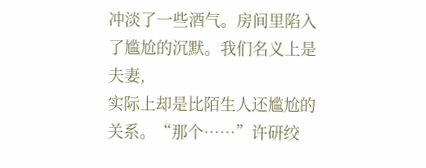冲淡了一些酒气。房间里陷入了尴尬的沉默。我们名义上是夫妻,
实际上却是比陌生人还尴尬的关系。“那个……”许研绞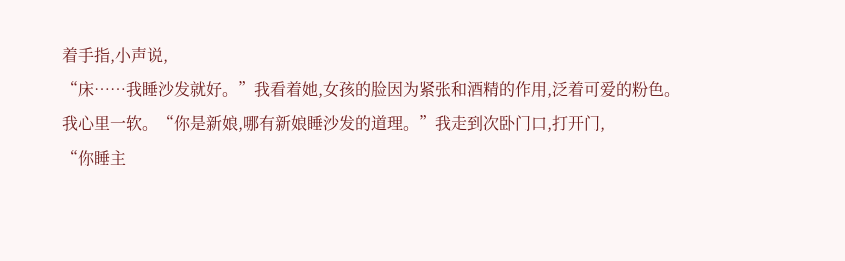着手指,小声说,
“床……我睡沙发就好。”我看着她,女孩的脸因为紧张和酒精的作用,泛着可爱的粉色。
我心里一软。“你是新娘,哪有新娘睡沙发的道理。”我走到次卧门口,打开门,
“你睡主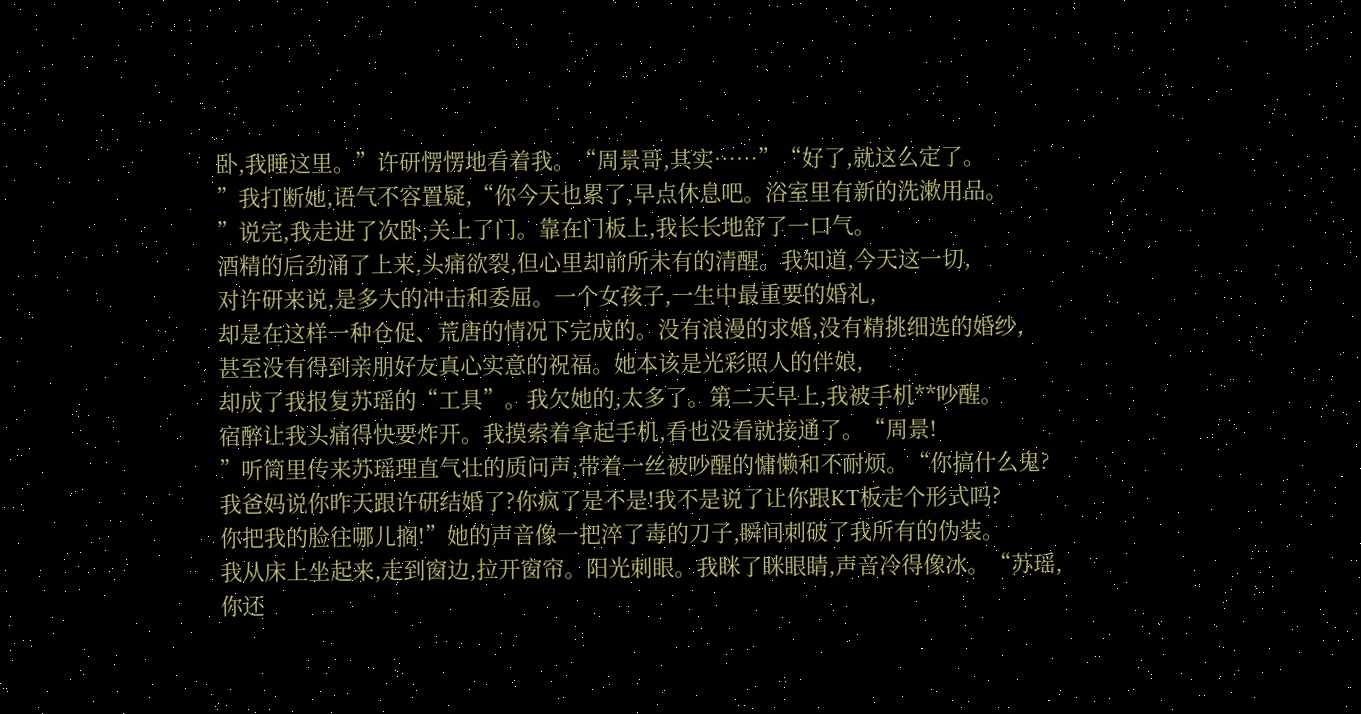卧,我睡这里。”许研愣愣地看着我。“周景哥,其实……”“好了,就这么定了。
”我打断她,语气不容置疑,“你今天也累了,早点休息吧。浴室里有新的洗漱用品。
”说完,我走进了次卧,关上了门。靠在门板上,我长长地舒了一口气。
酒精的后劲涌了上来,头痛欲裂,但心里却前所未有的清醒。我知道,今天这一切,
对许研来说,是多大的冲击和委屈。一个女孩子,一生中最重要的婚礼,
却是在这样一种仓促、荒唐的情况下完成的。没有浪漫的求婚,没有精挑细选的婚纱,
甚至没有得到亲朋好友真心实意的祝福。她本该是光彩照人的伴娘,
却成了我报复苏瑶的“工具”。我欠她的,太多了。第二天早上,我被手机**吵醒。
宿醉让我头痛得快要炸开。我摸索着拿起手机,看也没看就接通了。“周景!
”听筒里传来苏瑶理直气壮的质问声,带着一丝被吵醒的慵懒和不耐烦。“你搞什么鬼?
我爸妈说你昨天跟许研结婚了?你疯了是不是!我不是说了让你跟KT板走个形式吗?
你把我的脸往哪儿搁!”她的声音像一把淬了毒的刀子,瞬间刺破了我所有的伪装。
我从床上坐起来,走到窗边,拉开窗帘。阳光刺眼。我眯了眯眼睛,声音冷得像冰。“苏瑶,
你还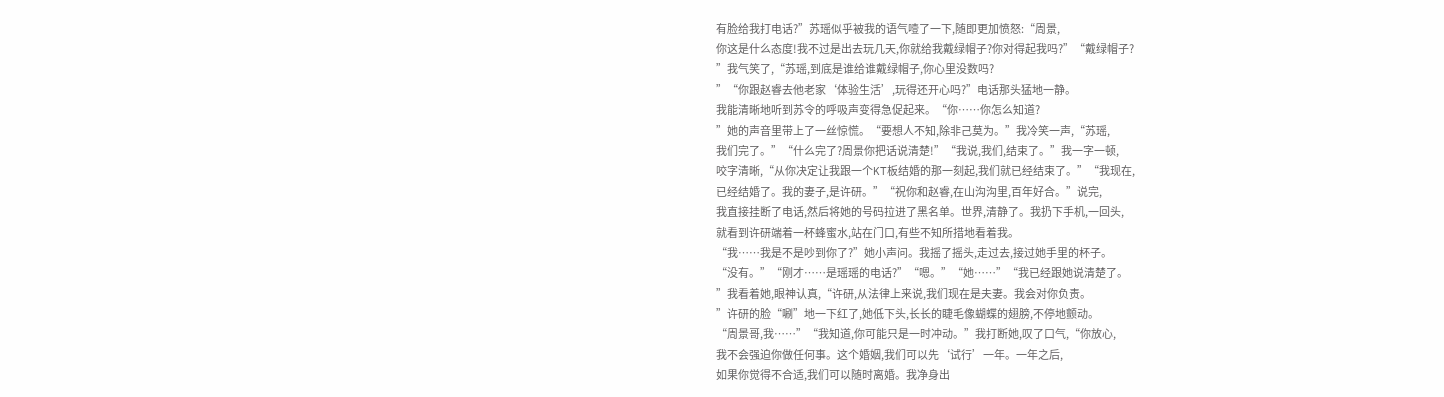有脸给我打电话?”苏瑶似乎被我的语气噎了一下,随即更加愤怒:“周景,
你这是什么态度!我不过是出去玩几天,你就给我戴绿帽子?你对得起我吗?”“戴绿帽子?
”我气笑了,“苏瑶,到底是谁给谁戴绿帽子,你心里没数吗?
”“你跟赵睿去他老家‘体验生活’,玩得还开心吗?”电话那头猛地一静。
我能清晰地听到苏令的呼吸声变得急促起来。“你……你怎么知道?
”她的声音里带上了一丝惊慌。“要想人不知,除非己莫为。”我冷笑一声,“苏瑶,
我们完了。”“什么完了?周景你把话说清楚!”“我说,我们,结束了。”我一字一顿,
咬字清晰,“从你决定让我跟一个KT板结婚的那一刻起,我们就已经结束了。”“我现在,
已经结婚了。我的妻子,是许研。”“祝你和赵睿,在山沟沟里,百年好合。”说完,
我直接挂断了电话,然后将她的号码拉进了黑名单。世界,清静了。我扔下手机,一回头,
就看到许研端着一杯蜂蜜水,站在门口,有些不知所措地看着我。
“我……我是不是吵到你了?”她小声问。我摇了摇头,走过去,接过她手里的杯子。
“没有。”“刚才……是瑶瑶的电话?”“嗯。”“她……”“我已经跟她说清楚了。
”我看着她,眼神认真,“许研,从法律上来说,我们现在是夫妻。我会对你负责。
”许研的脸“唰”地一下红了,她低下头,长长的睫毛像蝴蝶的翅膀,不停地颤动。
“周景哥,我……”“我知道,你可能只是一时冲动。”我打断她,叹了口气,“你放心,
我不会强迫你做任何事。这个婚姻,我们可以先‘试行’一年。一年之后,
如果你觉得不合适,我们可以随时离婚。我净身出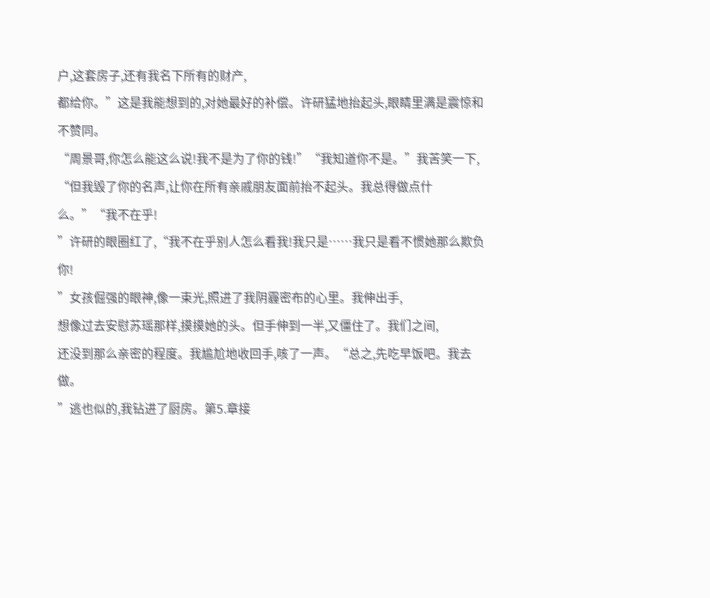户,这套房子,还有我名下所有的财产,
都给你。”这是我能想到的,对她最好的补偿。许研猛地抬起头,眼睛里满是震惊和不赞同。
“周景哥,你怎么能这么说!我不是为了你的钱!”“我知道你不是。”我苦笑一下,
“但我毁了你的名声,让你在所有亲戚朋友面前抬不起头。我总得做点什么。”“我不在乎!
”许研的眼圈红了,“我不在乎别人怎么看我!我只是……我只是看不惯她那么欺负你!
”女孩倔强的眼神,像一束光,照进了我阴霾密布的心里。我伸出手,
想像过去安慰苏瑶那样,摸摸她的头。但手伸到一半,又僵住了。我们之间,
还没到那么亲密的程度。我尴尬地收回手,咳了一声。“总之,先吃早饭吧。我去做。
”逃也似的,我钻进了厨房。第5.章接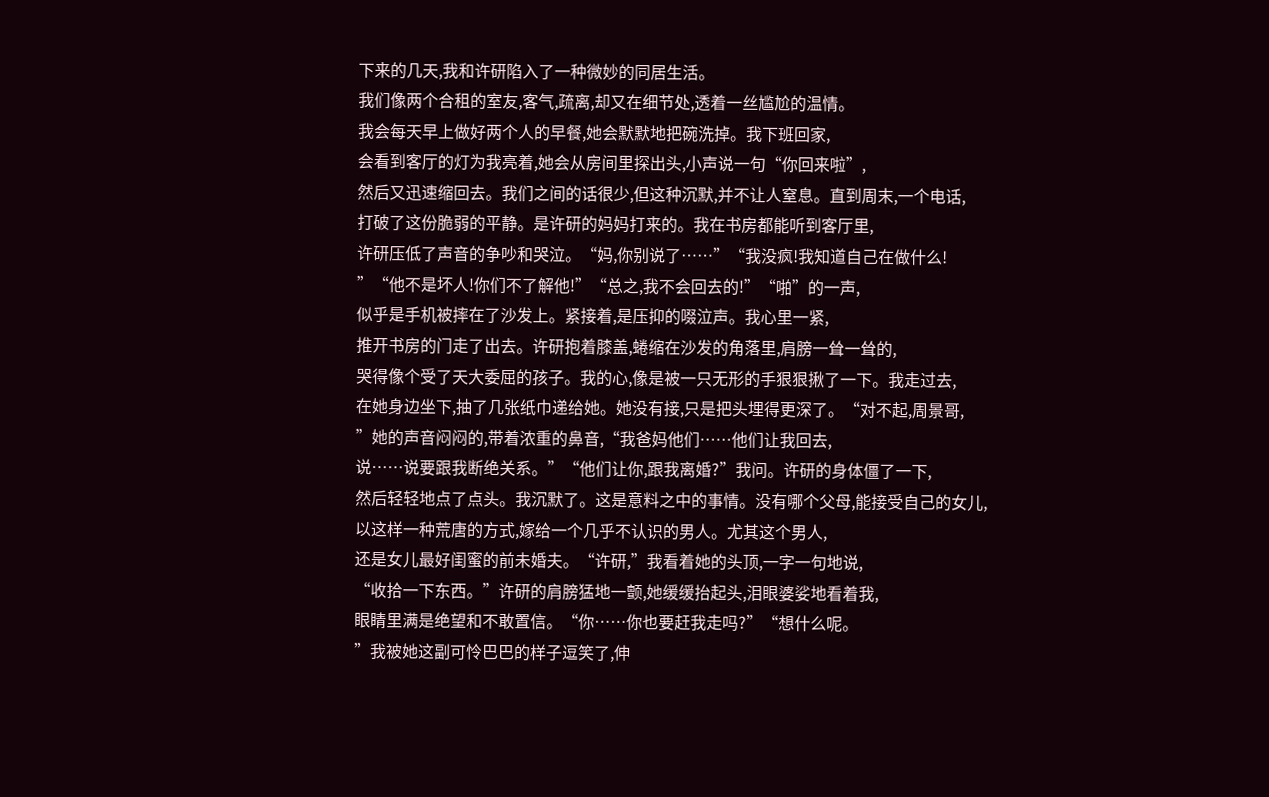下来的几天,我和许研陷入了一种微妙的同居生活。
我们像两个合租的室友,客气,疏离,却又在细节处,透着一丝尴尬的温情。
我会每天早上做好两个人的早餐,她会默默地把碗洗掉。我下班回家,
会看到客厅的灯为我亮着,她会从房间里探出头,小声说一句“你回来啦”,
然后又迅速缩回去。我们之间的话很少,但这种沉默,并不让人窒息。直到周末,一个电话,
打破了这份脆弱的平静。是许研的妈妈打来的。我在书房都能听到客厅里,
许研压低了声音的争吵和哭泣。“妈,你别说了……”“我没疯!我知道自己在做什么!
”“他不是坏人!你们不了解他!”“总之,我不会回去的!”“啪”的一声,
似乎是手机被摔在了沙发上。紧接着,是压抑的啜泣声。我心里一紧,
推开书房的门走了出去。许研抱着膝盖,蜷缩在沙发的角落里,肩膀一耸一耸的,
哭得像个受了天大委屈的孩子。我的心,像是被一只无形的手狠狠揪了一下。我走过去,
在她身边坐下,抽了几张纸巾递给她。她没有接,只是把头埋得更深了。“对不起,周景哥,
”她的声音闷闷的,带着浓重的鼻音,“我爸妈他们……他们让我回去,
说……说要跟我断绝关系。”“他们让你,跟我离婚?”我问。许研的身体僵了一下,
然后轻轻地点了点头。我沉默了。这是意料之中的事情。没有哪个父母,能接受自己的女儿,
以这样一种荒唐的方式,嫁给一个几乎不认识的男人。尤其这个男人,
还是女儿最好闺蜜的前未婚夫。“许研,”我看着她的头顶,一字一句地说,
“收拾一下东西。”许研的肩膀猛地一颤,她缓缓抬起头,泪眼婆娑地看着我,
眼睛里满是绝望和不敢置信。“你……你也要赶我走吗?”“想什么呢。
”我被她这副可怜巴巴的样子逗笑了,伸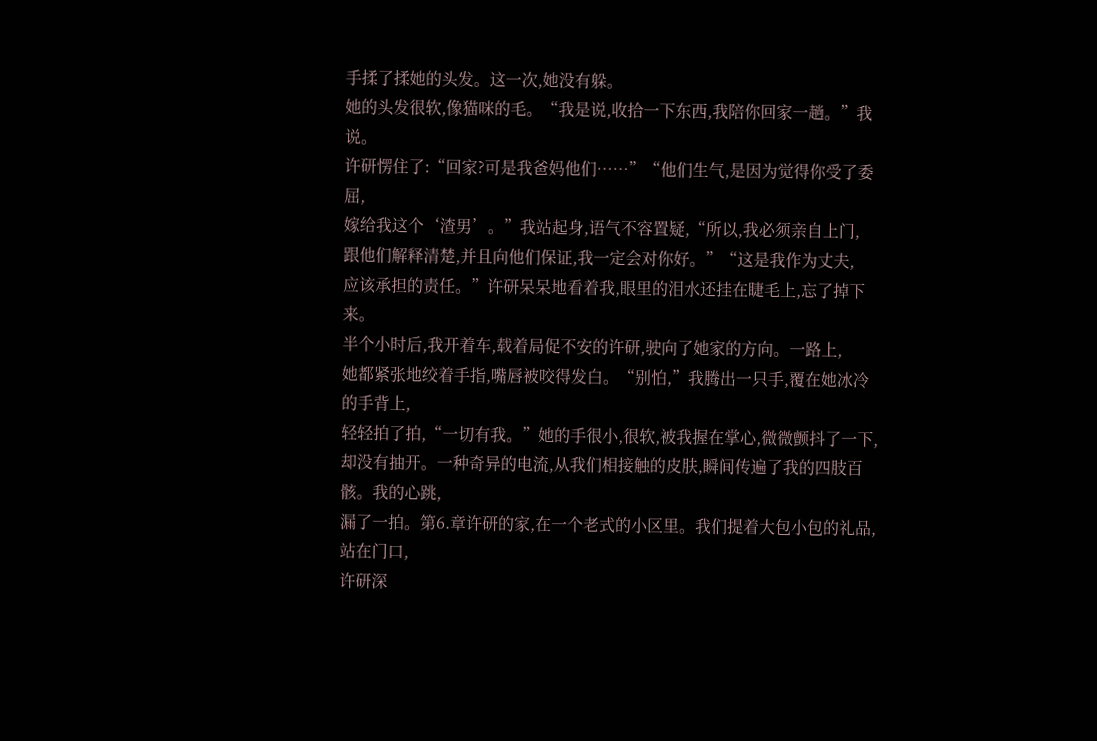手揉了揉她的头发。这一次,她没有躲。
她的头发很软,像猫咪的毛。“我是说,收拾一下东西,我陪你回家一趟。”我说。
许研愣住了:“回家?可是我爸妈他们……”“他们生气,是因为觉得你受了委屈,
嫁给我这个‘渣男’。”我站起身,语气不容置疑,“所以,我必须亲自上门,
跟他们解释清楚,并且向他们保证,我一定会对你好。”“这是我作为丈夫,
应该承担的责任。”许研呆呆地看着我,眼里的泪水还挂在睫毛上,忘了掉下来。
半个小时后,我开着车,载着局促不安的许研,驶向了她家的方向。一路上,
她都紧张地绞着手指,嘴唇被咬得发白。“别怕,”我腾出一只手,覆在她冰冷的手背上,
轻轻拍了拍,“一切有我。”她的手很小,很软,被我握在掌心,微微颤抖了一下,
却没有抽开。一种奇异的电流,从我们相接触的皮肤,瞬间传遍了我的四肢百骸。我的心跳,
漏了一拍。第6.章许研的家,在一个老式的小区里。我们提着大包小包的礼品,站在门口,
许研深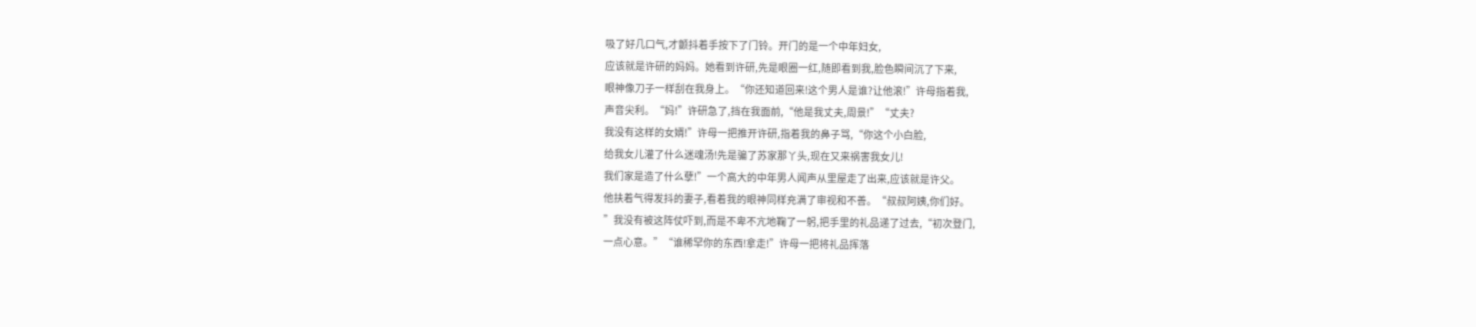吸了好几口气,才颤抖着手按下了门铃。开门的是一个中年妇女,
应该就是许研的妈妈。她看到许研,先是眼圈一红,随即看到我,脸色瞬间沉了下来,
眼神像刀子一样刮在我身上。“你还知道回来!这个男人是谁?让他滚!”许母指着我,
声音尖利。“妈!”许研急了,挡在我面前,“他是我丈夫,周景!”“丈夫?
我没有这样的女婿!”许母一把推开许研,指着我的鼻子骂,“你这个小白脸,
给我女儿灌了什么迷魂汤!先是骗了苏家那丫头,现在又来祸害我女儿!
我们家是造了什么孽!”一个高大的中年男人闻声从里屋走了出来,应该就是许父。
他扶着气得发抖的妻子,看着我的眼神同样充满了审视和不善。“叔叔阿姨,你们好。
”我没有被这阵仗吓到,而是不卑不亢地鞠了一躬,把手里的礼品递了过去,“初次登门,
一点心意。”“谁稀罕你的东西!拿走!”许母一把将礼品挥落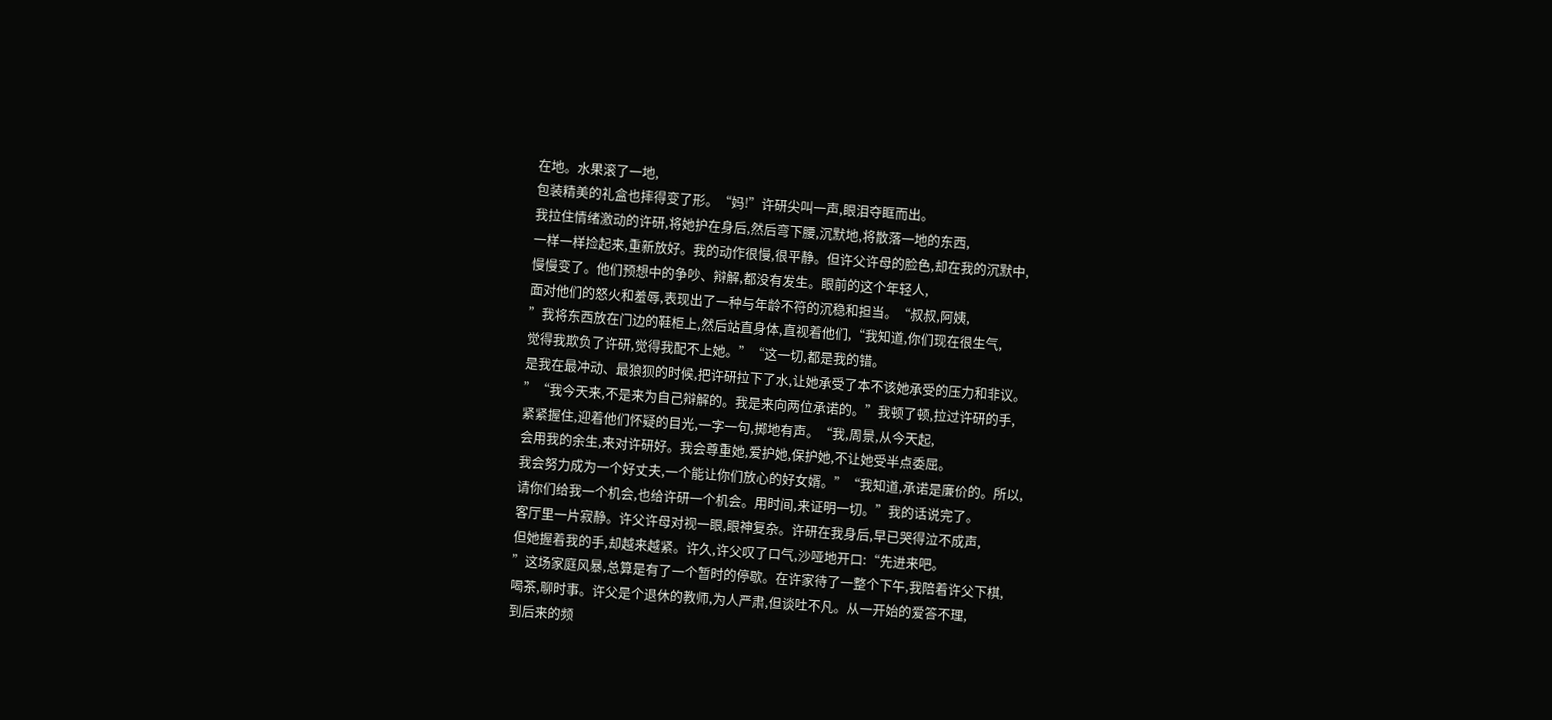在地。水果滚了一地,
包装精美的礼盒也摔得变了形。“妈!”许研尖叫一声,眼泪夺眶而出。
我拉住情绪激动的许研,将她护在身后,然后弯下腰,沉默地,将散落一地的东西,
一样一样捡起来,重新放好。我的动作很慢,很平静。但许父许母的脸色,却在我的沉默中,
慢慢变了。他们预想中的争吵、辩解,都没有发生。眼前的这个年轻人,
面对他们的怒火和羞辱,表现出了一种与年龄不符的沉稳和担当。“叔叔,阿姨,
”我将东西放在门边的鞋柜上,然后站直身体,直视着他们,“我知道,你们现在很生气,
觉得我欺负了许研,觉得我配不上她。”“这一切,都是我的错。
是我在最冲动、最狼狈的时候,把许研拉下了水,让她承受了本不该她承受的压力和非议。
”“我今天来,不是来为自己辩解的。我是来向两位承诺的。”我顿了顿,拉过许研的手,
紧紧握住,迎着他们怀疑的目光,一字一句,掷地有声。“我,周景,从今天起,
会用我的余生,来对许研好。我会尊重她,爱护她,保护她,不让她受半点委屈。
我会努力成为一个好丈夫,一个能让你们放心的好女婿。”“我知道,承诺是廉价的。所以,
请你们给我一个机会,也给许研一个机会。用时间,来证明一切。”我的话说完了。
客厅里一片寂静。许父许母对视一眼,眼神复杂。许研在我身后,早已哭得泣不成声,
但她握着我的手,却越来越紧。许久,许父叹了口气,沙哑地开口:“先进来吧。
”这场家庭风暴,总算是有了一个暂时的停歇。在许家待了一整个下午,我陪着许父下棋,
喝茶,聊时事。许父是个退休的教师,为人严肃,但谈吐不凡。从一开始的爱答不理,
到后来的频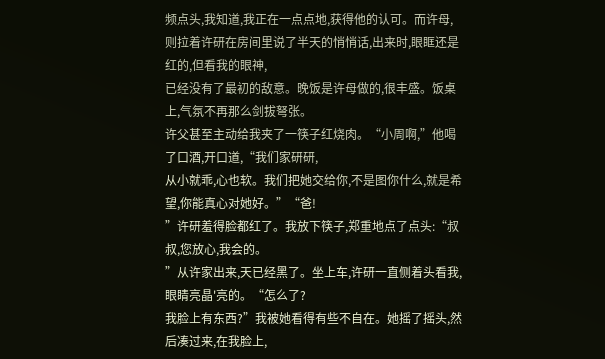频点头,我知道,我正在一点点地,获得他的认可。而许母,
则拉着许研在房间里说了半天的悄悄话,出来时,眼眶还是红的,但看我的眼神,
已经没有了最初的敌意。晚饭是许母做的,很丰盛。饭桌上,气氛不再那么剑拔弩张。
许父甚至主动给我夹了一筷子红烧肉。“小周啊,”他喝了口酒,开口道,“我们家研研,
从小就乖,心也软。我们把她交给你,不是图你什么,就是希望,你能真心对她好。”“爸!
”许研羞得脸都红了。我放下筷子,郑重地点了点头:“叔叔,您放心,我会的。
”从许家出来,天已经黑了。坐上车,许研一直侧着头看我,眼睛亮晶'亮的。“怎么了?
我脸上有东西?”我被她看得有些不自在。她摇了摇头,然后凑过来,在我脸上,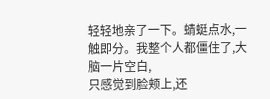轻轻地亲了一下。蜻蜓点水,一触即分。我整个人都僵住了,大脑一片空白,
只感觉到脸颊上,还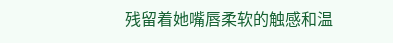残留着她嘴唇柔软的触感和温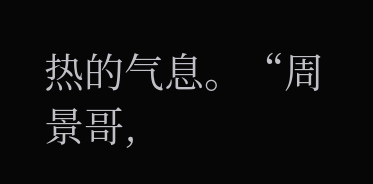热的气息。“周景哥,